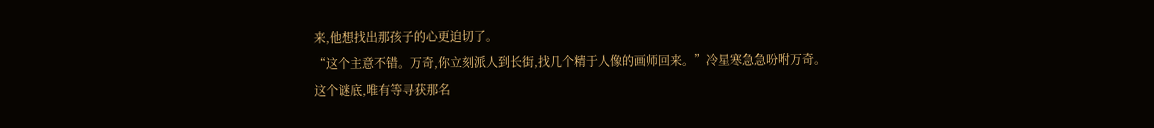来,他想找出那孩子的心更迫切了。
“这个主意不错。万奇,你立刻派人到长街,找几个精于人像的画师回来。”冷星寒急急吩咐万奇。
这个谜底,唯有等寻获那名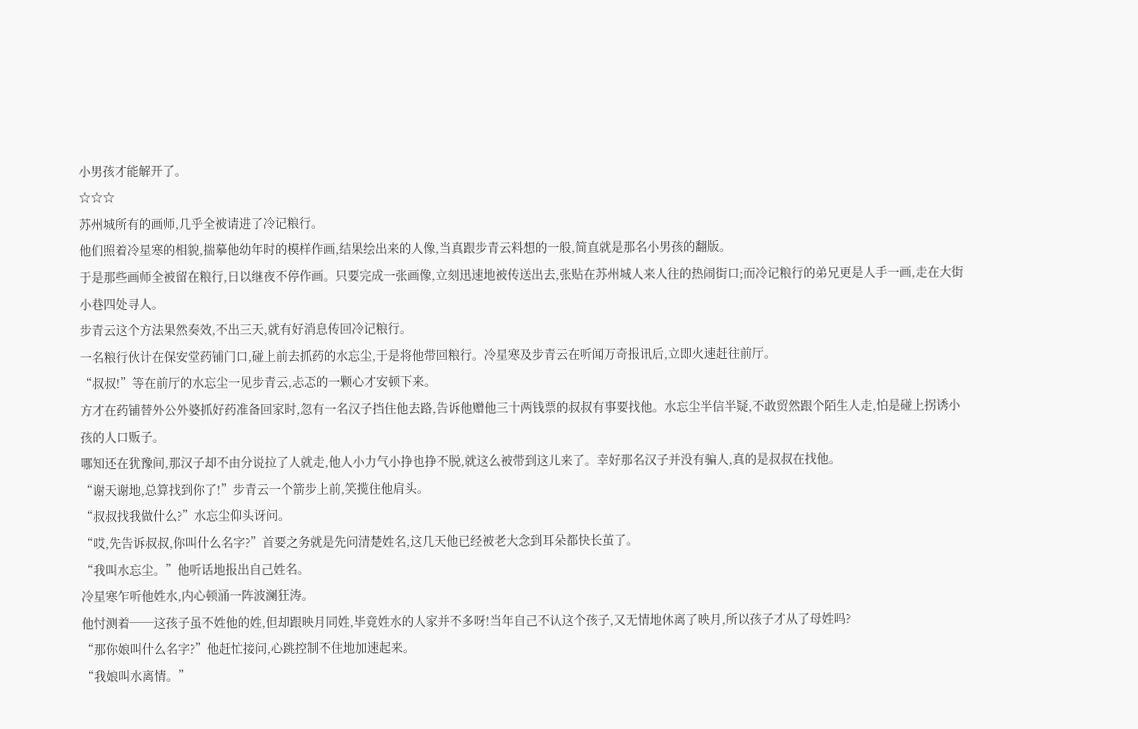小男孩才能解开了。
☆☆☆
苏州城所有的画师,几乎全被请进了冷记粮行。
他们照着冷星寒的相貌,揣摹他幼年时的模样作画,结果绘出来的人像,当真跟步青云料想的一般,简直就是那名小男孩的翻版。
于是那些画师全被留在粮行,日以继夜不停作画。只要完成一张画像,立刻迅速地被传送出去,张贴在苏州城人来人往的热闹街口;而冷记粮行的弟兄更是人手一画,走在大街小巷四处寻人。
步青云这个方法果然奏效,不出三天,就有好消息传回冷记粮行。
一名粮行伙计在保安堂药铺门口,碰上前去抓药的水忘尘,于是将他带回粮行。冷星寒及步青云在听闻万奇报讯后,立即火速赶往前厅。
“叔叔!”等在前厅的水忘尘一见步青云,忐忑的一颗心才安顿下来。
方才在药铺替外公外婆抓好药准备回家时,忽有一名汉子挡住他去路,告诉他赠他三十两钱票的叔叔有事要找他。水忘尘半信半疑,不敢贸然跟个陌生人走,怕是碰上拐诱小孩的人口贩子。
哪知还在犹豫间,那汉子却不由分说拉了人就走,他人小力气小挣也挣不脱,就这么被带到这儿来了。幸好那名汉子并没有骗人,真的是叔叔在找他。
“谢天谢地,总算找到你了!”步青云一个箭步上前,笑揽住他肩头。
“叔叔找我做什么?”水忘尘仰头讶问。
“哎,先告诉叔叔,你叫什么名字?”首要之务就是先问清楚姓名,这几天他已经被老大念到耳朵都快长茧了。
“我叫水忘尘。”他听话地报出自己姓名。
冷星寒乍听他姓水,内心顿涌一阵波澜狂涛。
他忖测着──这孩子虽不姓他的姓,但却跟映月同姓,毕竟姓水的人家并不多呀!当年自己不认这个孩子,又无情地休离了映月,所以孩子才从了母姓吗?
“那你娘叫什么名字?”他赶忙接问,心跳控制不住地加速起来。
“我娘叫水离情。”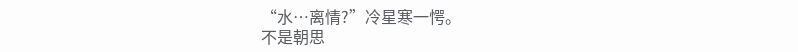“水…离情?”冷星寒一愕。
不是朝思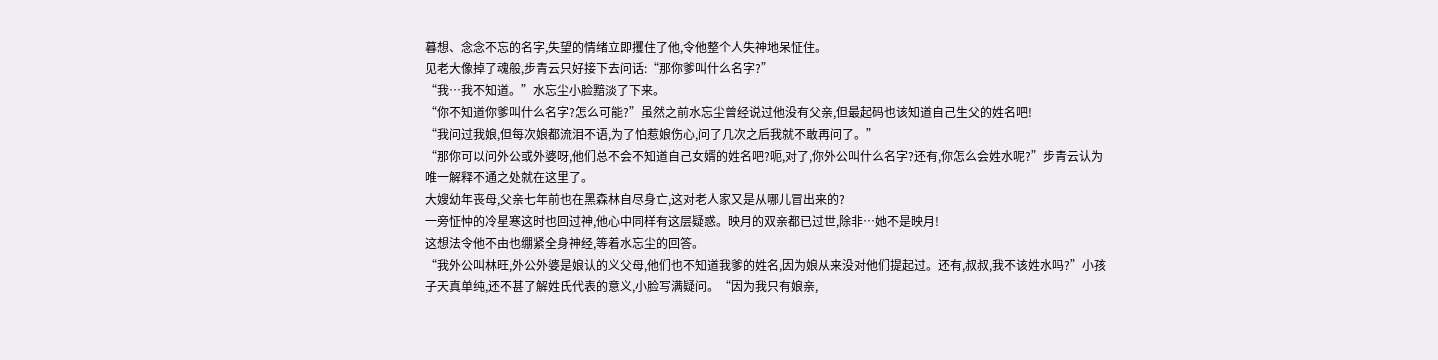暮想、念念不忘的名字,失望的情绪立即攫住了他,令他整个人失神地呆怔住。
见老大像掉了魂般,步青云只好接下去问话:“那你爹叫什么名字?”
“我…我不知道。”水忘尘小脸黯淡了下来。
“你不知道你爹叫什么名字?怎么可能?”虽然之前水忘尘曾经说过他没有父亲,但最起码也该知道自己生父的姓名吧!
“我问过我娘,但每次娘都流泪不语,为了怕惹娘伤心,问了几次之后我就不敢再问了。”
“那你可以问外公或外婆呀,他们总不会不知道自己女婿的姓名吧?呃,对了,你外公叫什么名字?还有,你怎么会姓水呢?”步青云认为唯一解释不通之处就在这里了。
大嫂幼年丧母,父亲七年前也在黑森林自尽身亡,这对老人家又是从哪儿冒出来的?
一旁怔忡的冷星寒这时也回过神,他心中同样有这层疑惑。映月的双亲都已过世,除非…她不是映月!
这想法令他不由也绷紧全身神经,等着水忘尘的回答。
“我外公叫林旺,外公外婆是娘认的义父母,他们也不知道我爹的姓名,因为娘从来没对他们提起过。还有,叔叔,我不该姓水吗?”小孩子天真单纯,还不甚了解姓氏代表的意义,小脸写满疑问。“因为我只有娘亲,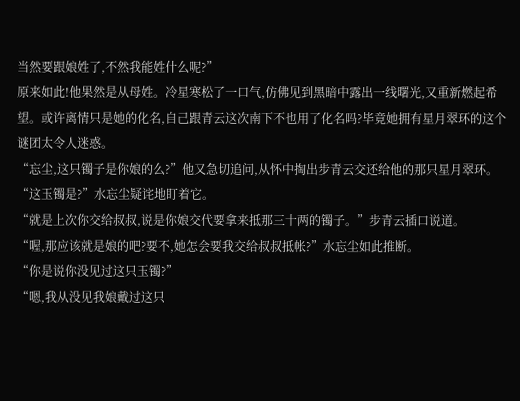当然要跟娘姓了,不然我能姓什么呢?”
原来如此!他果然是从母姓。冷星寒松了一口气,仿佛见到黑暗中露出一线曙光,又重新燃起希望。或许离情只是她的化名,自己跟青云这次南下不也用了化名吗?毕竟她拥有星月翠环的这个谜团太令人迷惑。
“忘尘,这只镯子是你娘的么?”他又急切追问,从怀中掏出步青云交还给他的那只星月翠环。
“这玉镯是?”水忘尘疑诧地盯着它。
“就是上次你交给叔叔,说是你娘交代要拿来抵那三十两的镯子。”步青云插口说道。
“喔,那应该就是娘的吧?要不,她怎会要我交给叔叔抵帐?”水忘尘如此推断。
“你是说你没见过这只玉镯?”
“嗯,我从没见我娘戴过这只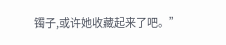镯子,或许她收藏起来了吧。”